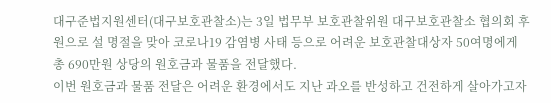대구준법지원센터(대구보호관찰소)는 3일 법무부 보호관찰위원 대구보호관찰소 협의회 후원으로 설 명절을 맞아 코로나19 감염병 사태 등으로 어려운 보호관찰대상자 50여명에게 총 690만원 상당의 원호금과 물품을 전달했다.
이번 원호금과 물품 전달은 어려운 환경에서도 지난 과오를 반성하고 건전하게 살아가고자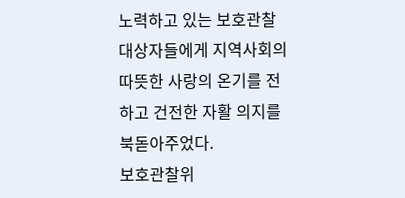노력하고 있는 보호관찰대상자들에게 지역사회의 따뜻한 사랑의 온기를 전하고 건전한 자활 의지를 북돋아주었다.
보호관찰위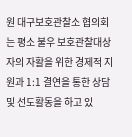원 대구보호관찰소 협의회는 평소 불우 보호관찰대상자의 자활을 위한 경제적 지원과 1:1 결연을 통한 상담 및 선도활동을 하고 있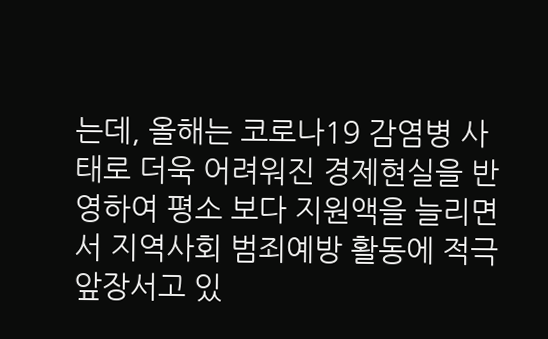는데, 올해는 코로나19 감염병 사태로 더욱 어려워진 경제현실을 반영하여 평소 보다 지원액을 늘리면서 지역사회 범죄예방 활동에 적극 앞장서고 있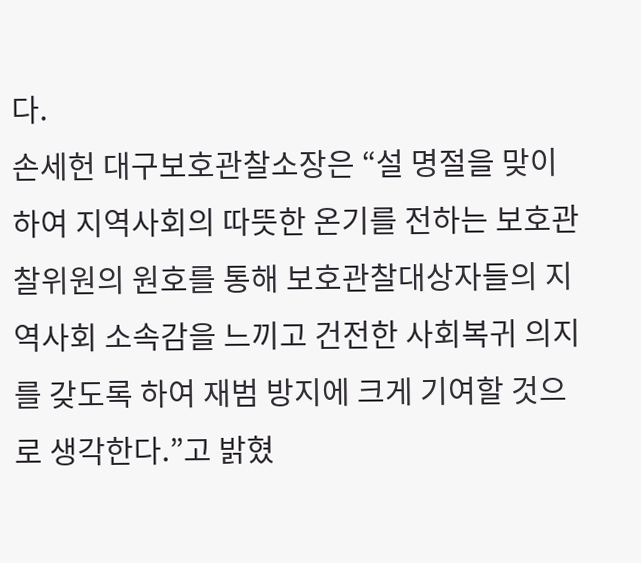다.
손세헌 대구보호관찰소장은 “설 명절을 맞이하여 지역사회의 따뜻한 온기를 전하는 보호관찰위원의 원호를 통해 보호관찰대상자들의 지역사회 소속감을 느끼고 건전한 사회복귀 의지를 갖도록 하여 재범 방지에 크게 기여할 것으로 생각한다.”고 밝혔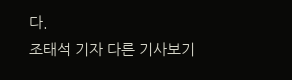다.
조태석 기자 다른 기사보기